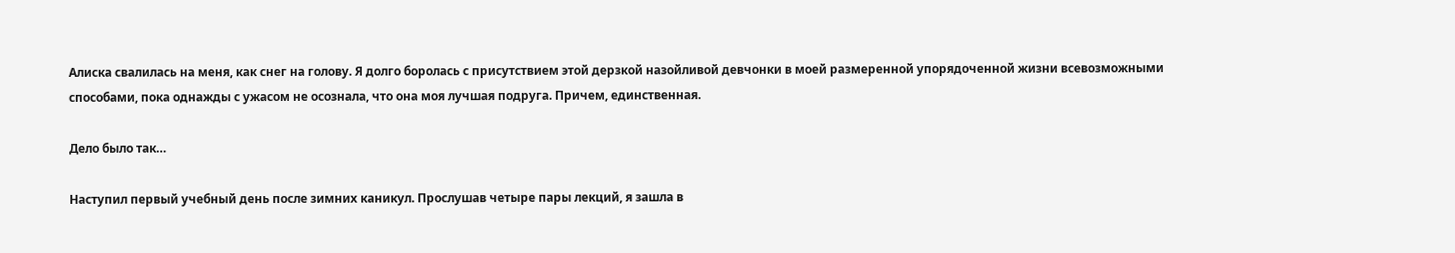Алиска свалилась на меня, как снег на голову. Я долго боролась с присутствием этой дерзкой назойливой девчонки в моей размеренной упорядоченной жизни всевозможными способами, пока однажды с ужасом не осознала, что она моя лучшая подруга. Причем, единственная.

Дело было так…

Наступил первый учебный день после зимних каникул. Прослушав четыре пары лекций, я зашла в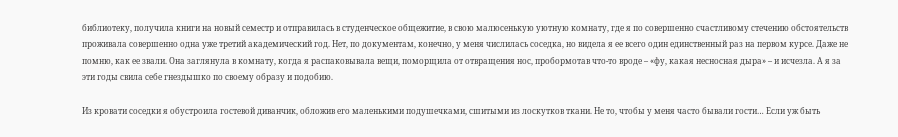библиотеку, получила книги на новый семестр и отправилась в студенческое общежитие, в свою малюсенькую уютную комнату, где я по совершенно счастливому стечению обстоятельств проживала совершенно одна уже третий академический год. Нет, по документам, конечно, у меня числилась соседка, но видела я ее всего один единственный раз на первом курсе. Даже не помню, как ее звали. Она заглянула в комнату, когда я распаковывала вещи, поморщила от отвращения нос, пробормотав что-то вроде – «фу, какая несносная дыра» – и исчезла. А я за эти годы свила себе гнездышко по своему образу и подобию.

Из кровати соседки я обустроила гостевой диванчик, обложив его маленькими подушечками, сшитыми из лоскутков ткани. Не то, чтобы у меня часто бывали гости… Если уж быть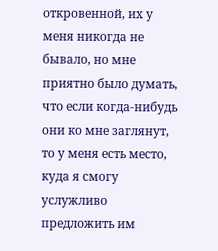откровенной, их у меня никогда не бывало, но мне приятно было думать, что если когда-нибудь они ко мне заглянут, то у меня есть место, куда я смогу услужливо предложить им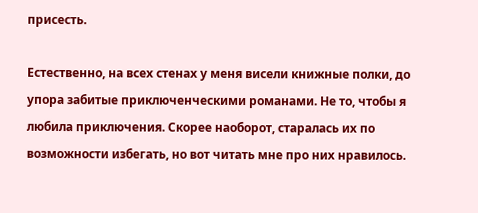присесть.

Естественно, на всех стенах у меня висели книжные полки, до упора забитые приключенческими романами. Не то, чтобы я любила приключения. Скорее наоборот, старалась их по возможности избегать, но вот читать мне про них нравилось.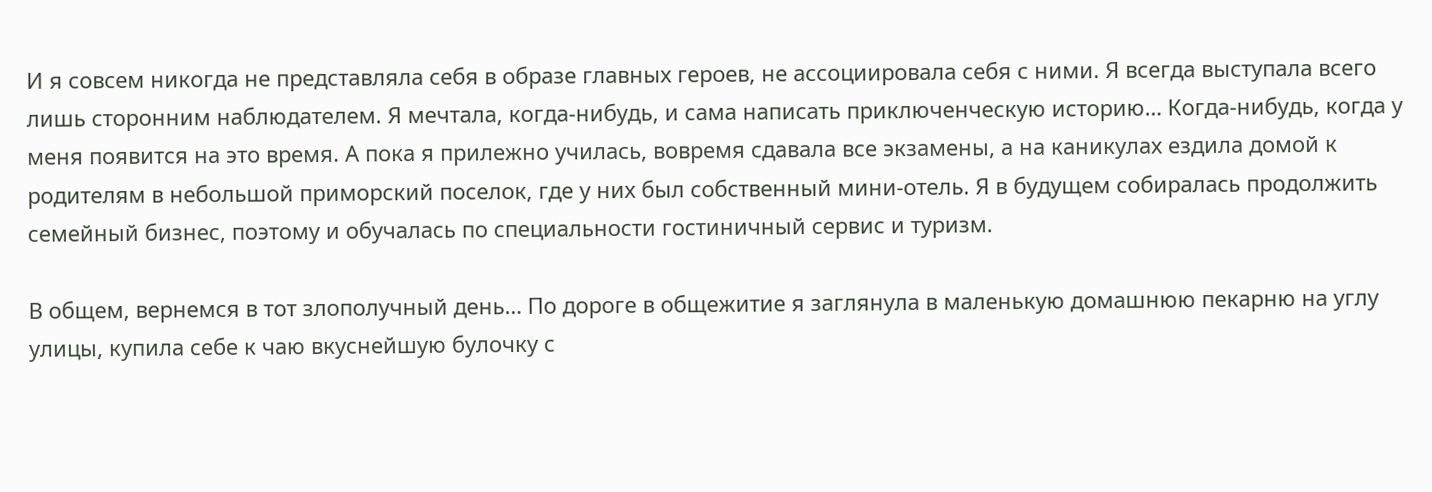И я совсем никогда не представляла себя в образе главных героев, не ассоциировала себя с ними. Я всегда выступала всего лишь сторонним наблюдателем. Я мечтала, когда-нибудь, и сама написать приключенческую историю… Когда-нибудь, когда у меня появится на это время. А пока я прилежно училась, вовремя сдавала все экзамены, а на каникулах ездила домой к родителям в небольшой приморский поселок, где у них был собственный мини-отель. Я в будущем собиралась продолжить семейный бизнес, поэтому и обучалась по специальности гостиничный сервис и туризм.

В общем, вернемся в тот злополучный день… По дороге в общежитие я заглянула в маленькую домашнюю пекарню на углу улицы, купила себе к чаю вкуснейшую булочку с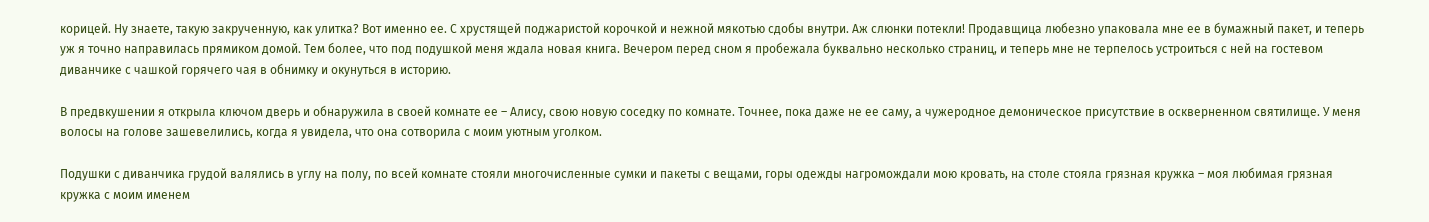корицей. Ну знаете, такую закрученную, как улитка? Вот именно ее. С хрустящей поджаристой корочкой и нежной мякотью сдобы внутри. Аж слюнки потекли! Продавщица любезно упаковала мне ее в бумажный пакет, и теперь уж я точно направилась прямиком домой. Тем более, что под подушкой меня ждала новая книга. Вечером перед сном я пробежала буквально несколько страниц, и теперь мне не терпелось устроиться с ней на гостевом диванчике с чашкой горячего чая в обнимку и окунуться в историю.

В предвкушении я открыла ключом дверь и обнаружила в своей комнате ее – Алису, свою новую соседку по комнате. Точнее, пока даже не ее саму, а чужеродное демоническое присутствие в оскверненном святилище. У меня волосы на голове зашевелились, когда я увидела, что она сотворила с моим уютным уголком.

Подушки с диванчика грудой валялись в углу на полу, по всей комнате стояли многочисленные сумки и пакеты с вещами, горы одежды нагромождали мою кровать, на столе стояла грязная кружка – моя любимая грязная кружка с моим именем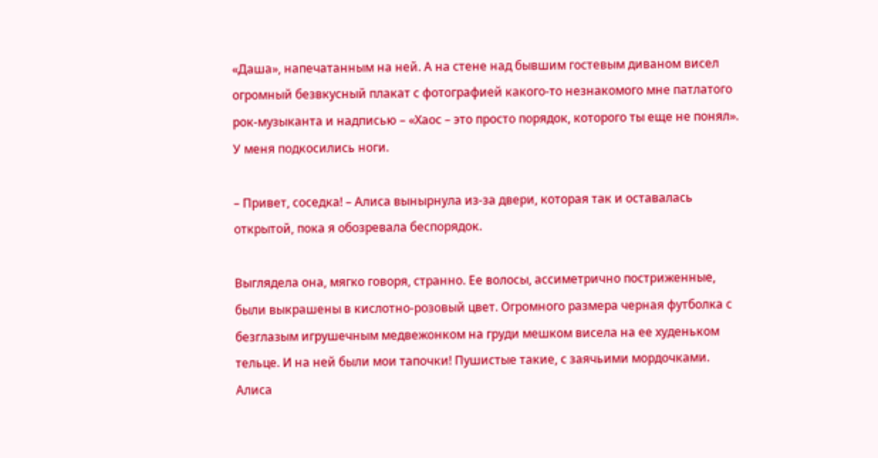«Даша», напечатанным на ней. А на стене над бывшим гостевым диваном висел огромный безвкусный плакат с фотографией какого-то незнакомого мне патлатого рок-музыканта и надписью – «Хаос – это просто порядок, которого ты еще не понял». У меня подкосились ноги.

– Привет, соседка! – Алиса вынырнула из-за двери, которая так и оставалась открытой, пока я обозревала беспорядок.

Выглядела она, мягко говоря, странно. Ее волосы, ассиметрично постриженные, были выкрашены в кислотно-розовый цвет. Огромного размера черная футболка с безглазым игрушечным медвежонком на груди мешком висела на ее худеньком тельце. И на ней были мои тапочки! Пушистые такие, с заячьими мордочками. Алиса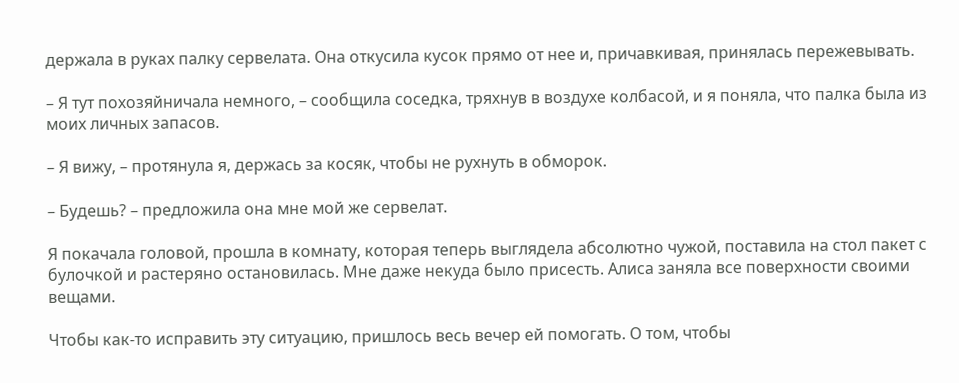держала в руках палку сервелата. Она откусила кусок прямо от нее и, причавкивая, принялась пережевывать.

– Я тут похозяйничала немного, – сообщила соседка, тряхнув в воздухе колбасой, и я поняла, что палка была из моих личных запасов.

– Я вижу, – протянула я, держась за косяк, чтобы не рухнуть в обморок.

– Будешь? – предложила она мне мой же сервелат.

Я покачала головой, прошла в комнату, которая теперь выглядела абсолютно чужой, поставила на стол пакет с булочкой и растеряно остановилась. Мне даже некуда было присесть. Алиса заняла все поверхности своими вещами.

Чтобы как-то исправить эту ситуацию, пришлось весь вечер ей помогать. О том, чтобы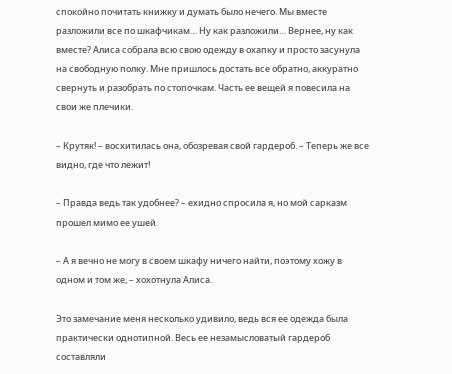спокойно почитать книжку и думать было нечего. Мы вместе разложили все по шкафчикам… Ну как разложили… Вернее, ну как вместе? Алиса собрала всю свою одежду в охапку и просто засунула на свободную полку. Мне пришлось достать все обратно, аккуратно свернуть и разобрать по стопочкам. Часть ее вещей я повесила на свои же плечики.

– Крутяк! – восхитилась она, обозревая свой гардероб. – Теперь же все видно, где что лежит!

– Правда ведь так удобнее? – ехидно спросила я, но мой сарказм прошел мимо ее ушей.

– А я вечно не могу в своем шкафу ничего найти, поэтому хожу в одном и том же, – хохотнула Алиса.

Это замечание меня несколько удивило, ведь вся ее одежда была практически однотипной. Весь ее незамысловатый гардероб составляли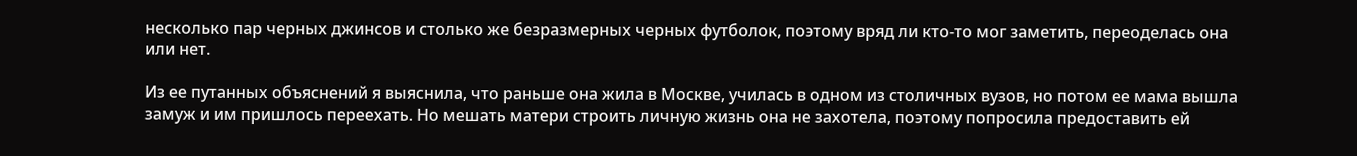несколько пар черных джинсов и столько же безразмерных черных футболок, поэтому вряд ли кто-то мог заметить, переоделась она или нет.

Из ее путанных объяснений я выяснила, что раньше она жила в Москве, училась в одном из столичных вузов, но потом ее мама вышла замуж и им пришлось переехать. Но мешать матери строить личную жизнь она не захотела, поэтому попросила предоставить ей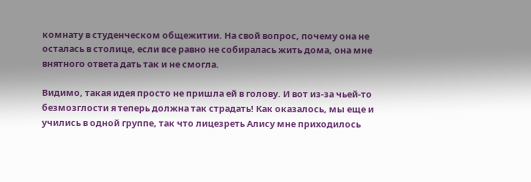комнату в студенческом общежитии. На свой вопрос, почему она не осталась в столице, если все равно не собиралась жить дома, она мне внятного ответа дать так и не смогла.

Видимо, такая идея просто не пришла ей в голову. И вот из-за чьей-то безмозглости я теперь должна так страдать! Как оказалось, мы еще и учились в одной группе, так что лицезреть Алису мне приходилось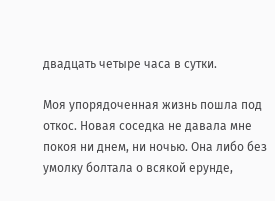двадцать четыре часа в сутки.

Моя упорядоченная жизнь пошла под откос. Новая соседка не давала мне покоя ни днем, ни ночью. Она либо без умолку болтала о всякой ерунде,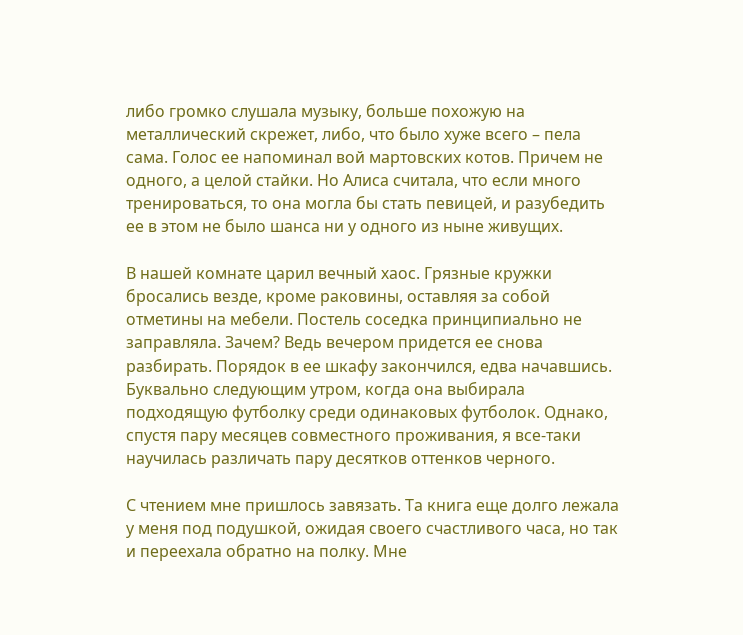либо громко слушала музыку, больше похожую на металлический скрежет, либо, что было хуже всего – пела сама. Голос ее напоминал вой мартовских котов. Причем не одного, а целой стайки. Но Алиса считала, что если много тренироваться, то она могла бы стать певицей, и разубедить ее в этом не было шанса ни у одного из ныне живущих.

В нашей комнате царил вечный хаос. Грязные кружки бросались везде, кроме раковины, оставляя за собой отметины на мебели. Постель соседка принципиально не заправляла. Зачем? Ведь вечером придется ее снова разбирать. Порядок в ее шкафу закончился, едва начавшись. Буквально следующим утром, когда она выбирала подходящую футболку среди одинаковых футболок. Однако, спустя пару месяцев совместного проживания, я все-таки научилась различать пару десятков оттенков черного.

С чтением мне пришлось завязать. Та книга еще долго лежала у меня под подушкой, ожидая своего счастливого часа, но так и переехала обратно на полку. Мне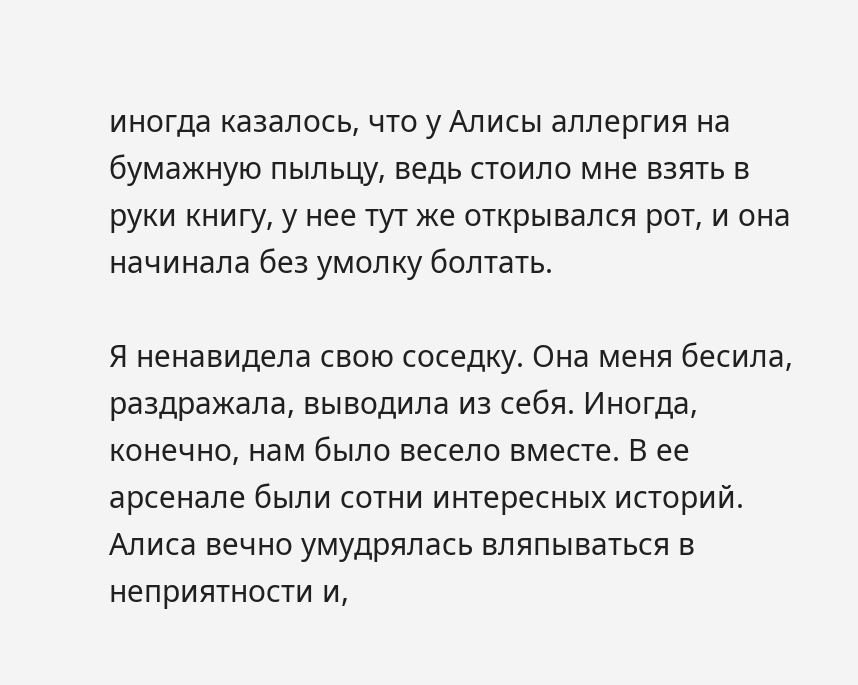иногда казалось, что у Алисы аллергия на бумажную пыльцу, ведь стоило мне взять в руки книгу, у нее тут же открывался рот, и она начинала без умолку болтать.

Я ненавидела свою соседку. Она меня бесила, раздражала, выводила из себя. Иногда, конечно, нам было весело вместе. В ее арсенале были сотни интересных историй. Алиса вечно умудрялась вляпываться в неприятности и,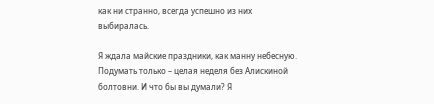как ни странно, всегда успешно из них выбиралась.

Я ждала майские праздники, как манну небесную. Подумать только – целая неделя без Алискиной болтовни. И что бы вы думали? Я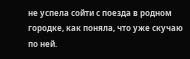не успела сойти с поезда в родном городке, как поняла, что уже скучаю по ней.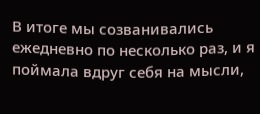В итоге мы созванивались ежедневно по несколько раз, и я поймала вдруг себя на мысли,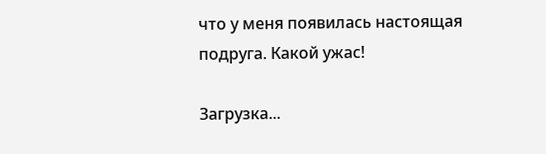что у меня появилась настоящая подруга. Какой ужас!

Загрузка...